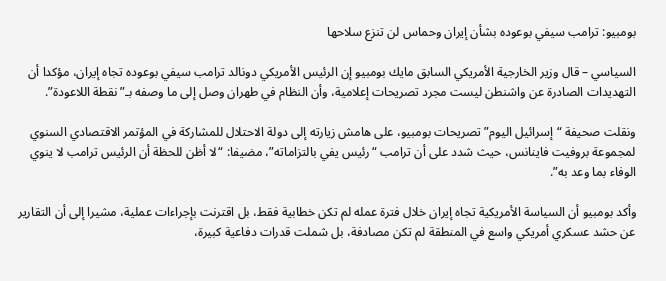بومبيو: ترامب سيفي بوعوده بشأن إيران وحماس لن تنزع سلاحها

السياسي – قال وزير الخارجية الأمريكي السابق مايك بومبيو إن الرئيس الأمريكي دونالد ترامب سيفي بوعوده تجاه إيران، مؤكدا أن التهديدات الصادرة عن واشنطن ليست مجرد تصريحات إعلامية، وأن النظام في طهران وصل إلى ما وصفه بـ”نقطة اللاعودة”.

ونقلت صحيفة “إسرائيل اليوم” تصريحات بومبيو، على هامش زيارته إلى دولة الاحتلال للمشاركة في المؤتمر الاقتصادي السنوي لمجموعة بروفيت فاينانس، حيث شدد على أن ترامب “رئيس يفي بالتزاماته”، مضيفا: “لا أظن للحظة أن الرئيس ترامب لا ينوي الوفاء بما وعد به”.

وأكد بومبيو أن السياسة الأمريكية تجاه إيران خلال فترة عمله لم تكن خطابية فقط، بل اقترنت بإجراءات عملية، مشيرا إلى أن التقارير عن حشد عسكري أمريكي واسع في المنطقة لم تكن مصادفة، بل شملت قدرات دفاعية كبيرة،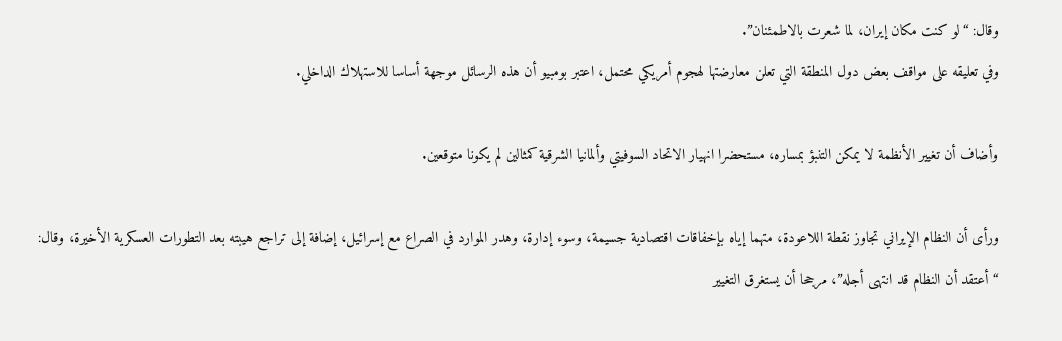وقال: “لو كنت مكان إيران، لما شعرت بالاطمئنان”.
وفي تعليقه على مواقف بعض دول المنطقة التي تعلن معارضتها لهجوم أمريكي محتمل، اعتبر بومبيو أن هذه الرسائل موجهة أساسا للاستهلاك الداخلي.

وأضاف أن تغيير الأنظمة لا يمكن التنبؤ بمساره، مستحضرا انهيار الاتحاد السوفيتي وألمانيا الشرقية كمثالين لم يكونا متوقعين.

ورأى أن النظام الإيراني تجاوز نقطة اللاعودة، متهما إياه بإخفاقات اقتصادية جسيمة، وسوء إدارة، وهدر الموارد في الصراع مع إسرائيل، إضافة إلى تراجع هيبته بعد التطورات العسكرية الأخيرة، وقال: “أعتقد أن النظام قد انتهى أجله”، مرجحا أن يستغرق التغيير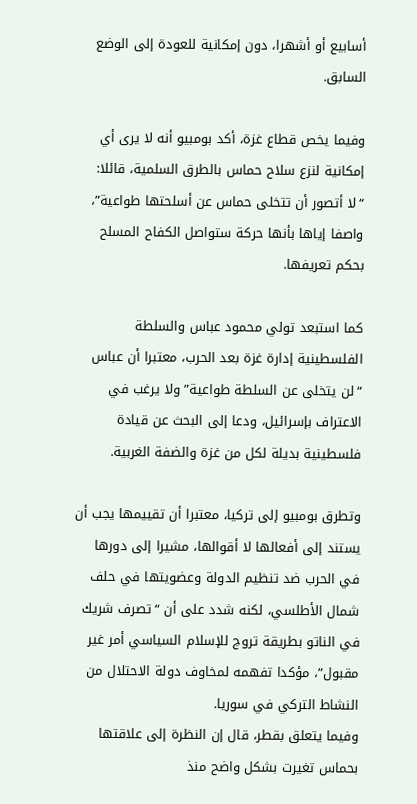أسابيع أو أشهرا، دون إمكانية للعودة إلى الوضع السابق.

وفيما يخص قطاع غزة، أكد بومبيو أنه لا يرى أي إمكانية لنزع سلاح حماس بالطرق السلمية، قائلا: “لا أتصور أن تتخلى حماس عن أسلحتها طواعية”، واصفا إياها بأنها حركة ستواصل الكفاح المسلح بحكم تعريفها.

كما استبعد تولي محمود عباس والسلطة الفلسطينية إدارة غزة بعد الحرب، معتبرا أن عباس “لن يتخلى عن السلطة طواعية” ولا يرغب في الاعتراف بإسرائيل، ودعا إلى البحث عن قيادة فلسطينية بديلة لكل من غزة والضفة الغربية.

وتطرق بومبيو إلى تركيا، معتبرا أن تقييمها يجب أن يستند إلى أفعالها لا أقوالها، مشيرا إلى دورها في الحرب ضد تنظيم الدولة وعضويتها في حلف شمال الأطلسي، لكنه شدد على أن “تصرف شريك في الناتو بطريقة تروج للإسلام السياسي أمر غير مقبول”، مؤكدا تفهمه لمخاوف دولة الاحتلال من النشاط التركي في سوريا.
وفيما يتعلق بقطر، قال إن النظرة إلى علاقتها بحماس تغيرت بشكل واضح منذ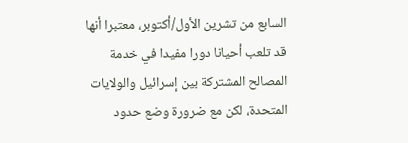السابع من تشرين الأول/أكتوبر، معتبرا أنها قد تلعب أحيانا دورا مفيدا في خدمة المصالح المشتركة بين إسرائيل والولايات المتحدة، لكن مع ضرورة وضع حدود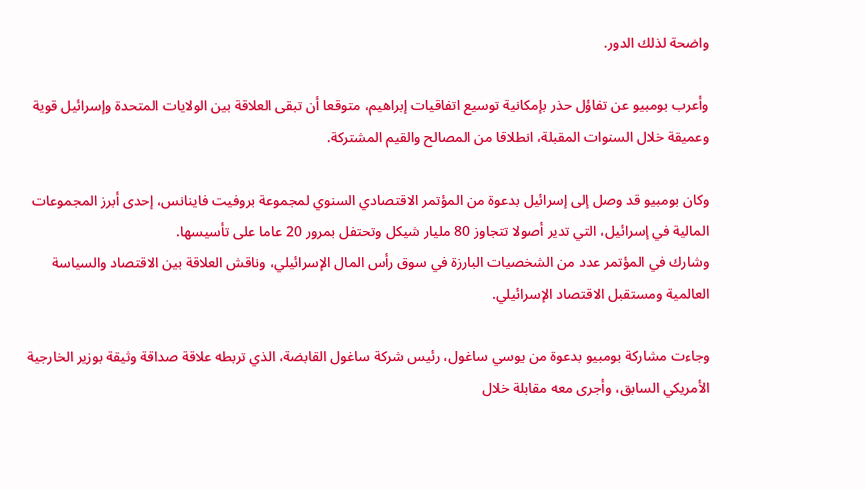واضحة لذلك الدور.

وأعرب بومبيو عن تفاؤل حذر بإمكانية توسيع اتفاقيات إبراهيم، متوقعا أن تبقى العلاقة بين الولايات المتحدة وإسرائيل قوية وعميقة خلال السنوات المقبلة، انطلاقا من المصالح والقيم المشتركة.

وكان بومبيو قد وصل إلى إسرائيل بدعوة من المؤتمر الاقتصادي السنوي لمجموعة بروفيت فاينانس، إحدى أبرز المجموعات المالية في إسرائيل، التي تدير أصولا تتجاوز 80 مليار شيكل وتحتفل بمرور 20 عاما على تأسيسها.
وشارك في المؤتمر عدد من الشخصيات البارزة في سوق رأس المال الإسرائيلي، وناقش العلاقة بين الاقتصاد والسياسة العالمية ومستقبل الاقتصاد الإسرائيلي.

وجاءت مشاركة بومبيو بدعوة من يوسي ساغول، رئيس شركة ساغول القابضة، الذي تربطه علاقة صداقة وثيقة بوزير الخارجية الأمريكي السابق، وأجرى معه مقابلة خلال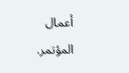أعمال المؤتمر.